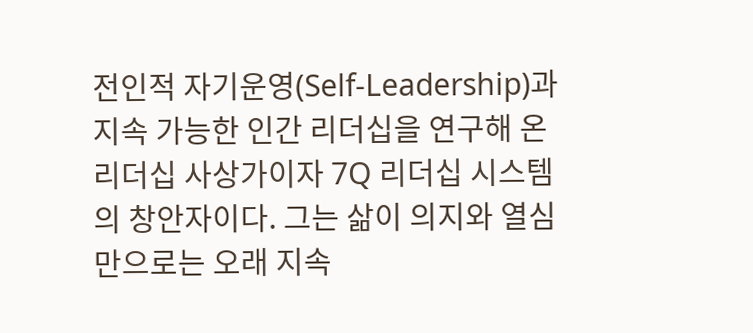전인적 자기운영(Self-Leadership)과 지속 가능한 인간 리더십을 연구해 온 리더십 사상가이자 7Q 리더십 시스템의 창안자이다. 그는 삶이 의지와 열심만으로는 오래 지속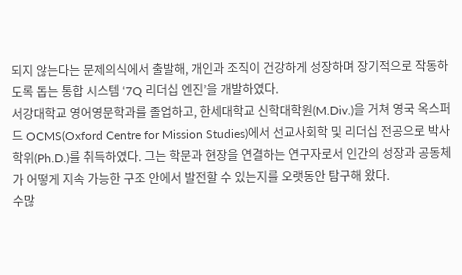되지 않는다는 문제의식에서 출발해, 개인과 조직이 건강하게 성장하며 장기적으로 작동하도록 돕는 통합 시스템 ‘7Q 리더십 엔진’을 개발하였다.
서강대학교 영어영문학과를 졸업하고, 한세대학교 신학대학원(M.Div.)을 거쳐 영국 옥스퍼드 OCMS(Oxford Centre for Mission Studies)에서 선교사회학 및 리더십 전공으로 박사학위(Ph.D.)를 취득하였다. 그는 학문과 현장을 연결하는 연구자로서 인간의 성장과 공동체가 어떻게 지속 가능한 구조 안에서 발전할 수 있는지를 오랫동안 탐구해 왔다.
수많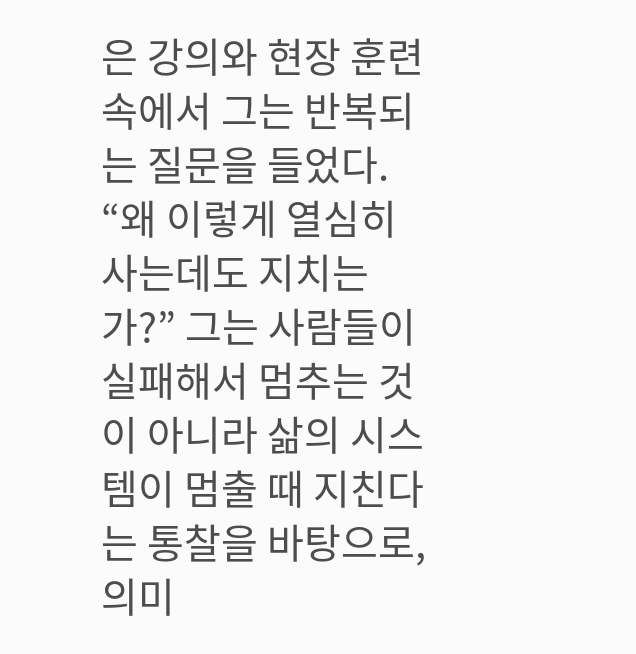은 강의와 현장 훈련 속에서 그는 반복되는 질문을 들었다. “왜 이렇게 열심히 사는데도 지치는가?” 그는 사람들이 실패해서 멈추는 것이 아니라 삶의 시스템이 멈출 때 지친다는 통찰을 바탕으로, 의미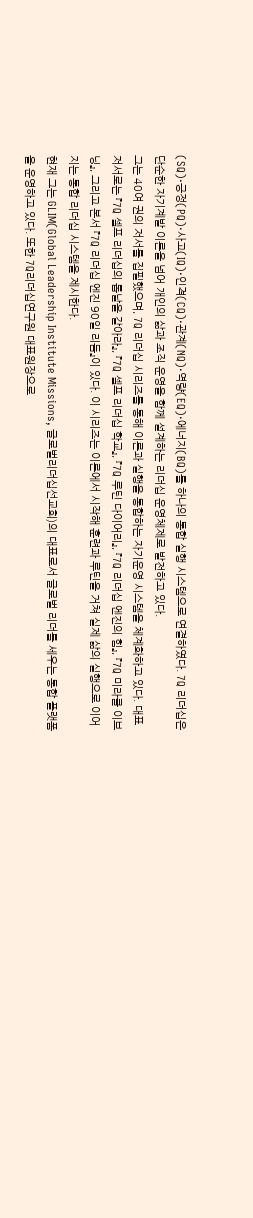(SQ)·긍정(PQ)·사고(IQ)·인격(CQ)·관계(NQ)·역량(EQ)·에너지(BQ)를 하나의 통합 실행 시스템으로 연결하였다. 7Q 리더십은 단순한 자기계발 이론을 넘어 개인의 삶과 조직 운영을 함께 설계하는 리더십 운영체제로 발전하고 있다.
그는 40여 권의 저서를 집필했으며, 7Q 리더십 시리즈를 통해 이론과 실행을 통합하는 자기운영 시스템을 체계화하고 있다. 대표 저서로는 『7Q 셀프 리더십의 톱날을 갈아라』, 『7Q 셀프 리더십 학교』, 『7Q 루틴 다이어리』, 『7Q 리더십 엔진의 힘』, 『7Q 미라클 이브닝』, 그리고 본서 『7Q 리더십 엔진 90일 리듬』이 있다. 이 시리즈는 이론에서 시작해 훈련과 루틴을 거쳐 실제 삶의 실행으로 이어지는 통합 리더십 시스템을 제시한다.
현재 그는 GLIM(Global Leadership Institute Missions, 글로벌리더십선교회)의 대표로서 글로벌 리더를 세우는 통합 플랫폼을 운영하고 있다. 또한 7Q리더십연구원 대표원장으로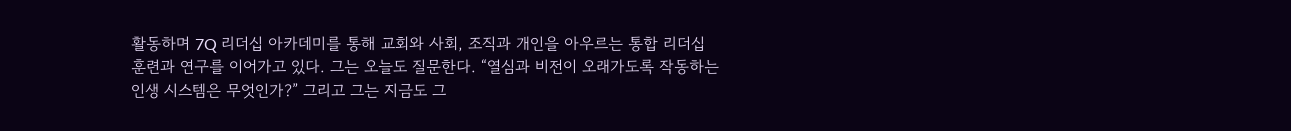활동하며 7Q 리더십 아카데미를 통해 교회와 사회, 조직과 개인을 아우르는 통합 리더십 훈련과 연구를 이어가고 있다. 그는 오늘도 질문한다. “열심과 비전이 오래가도록 작동하는 인생 시스템은 무엇인가?” 그리고 그는 지금도 그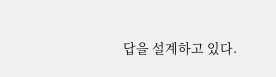답을 설계하고 있다.